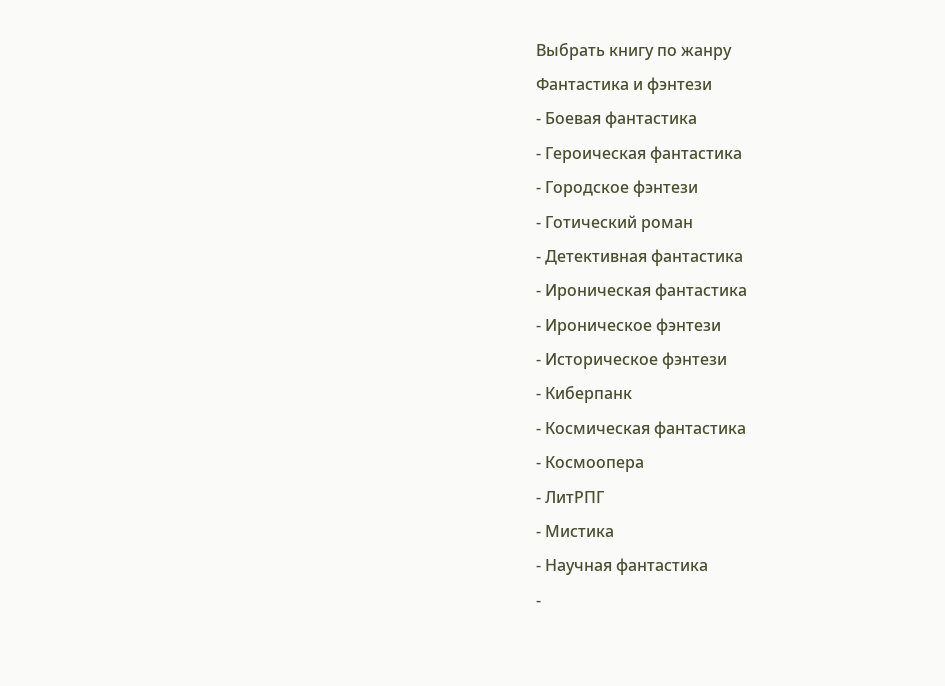Выбрать книгу по жанру
Фантастика и фэнтези
- Боевая фантастика
- Героическая фантастика
- Городское фэнтези
- Готический роман
- Детективная фантастика
- Ироническая фантастика
- Ироническое фэнтези
- Историческое фэнтези
- Киберпанк
- Космическая фантастика
- Космоопера
- ЛитРПГ
- Мистика
- Научная фантастика
-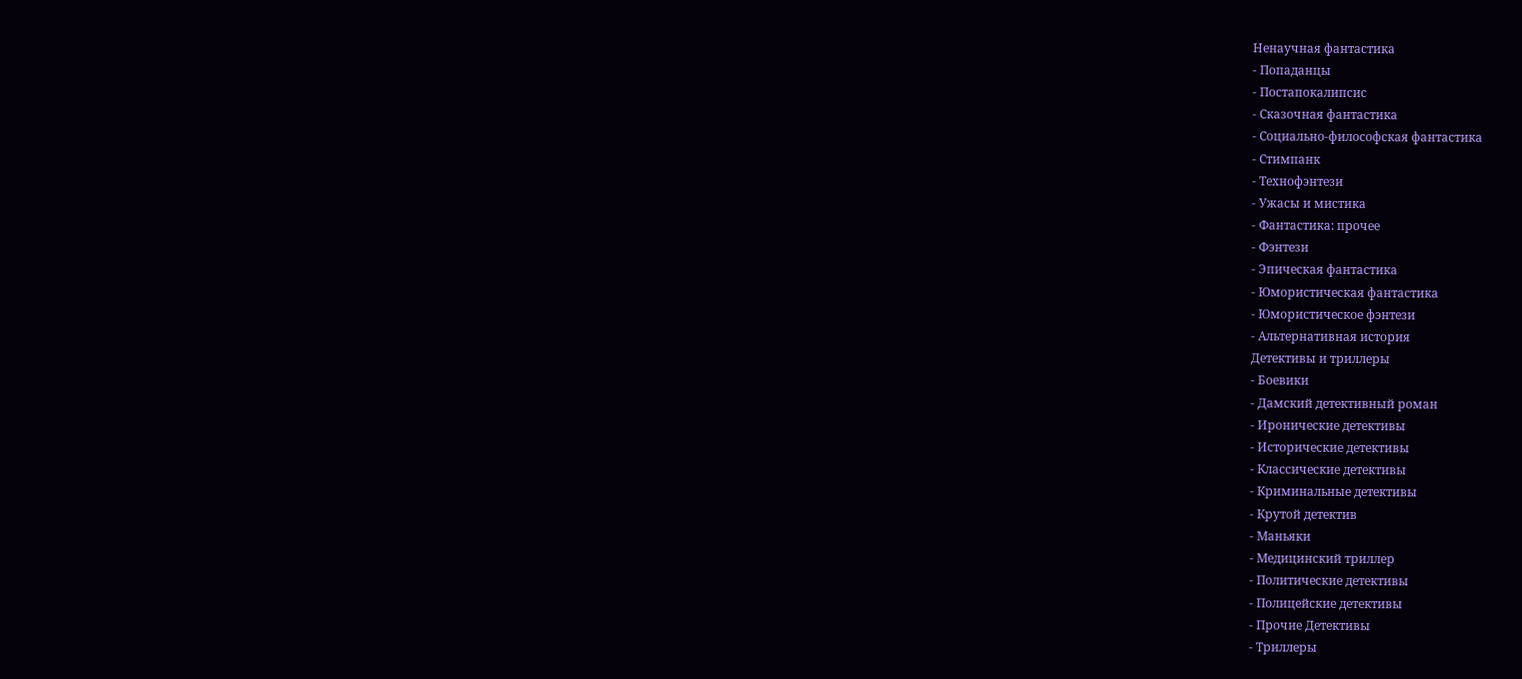Ненаучная фантастика
- Попаданцы
- Постапокалипсис
- Сказочная фантастика
- Социально-философская фантастика
- Стимпанк
- Технофэнтези
- Ужасы и мистика
- Фантастика: прочее
- Фэнтези
- Эпическая фантастика
- Юмористическая фантастика
- Юмористическое фэнтези
- Альтернативная история
Детективы и триллеры
- Боевики
- Дамский детективный роман
- Иронические детективы
- Исторические детективы
- Классические детективы
- Криминальные детективы
- Крутой детектив
- Маньяки
- Медицинский триллер
- Политические детективы
- Полицейские детективы
- Прочие Детективы
- Триллеры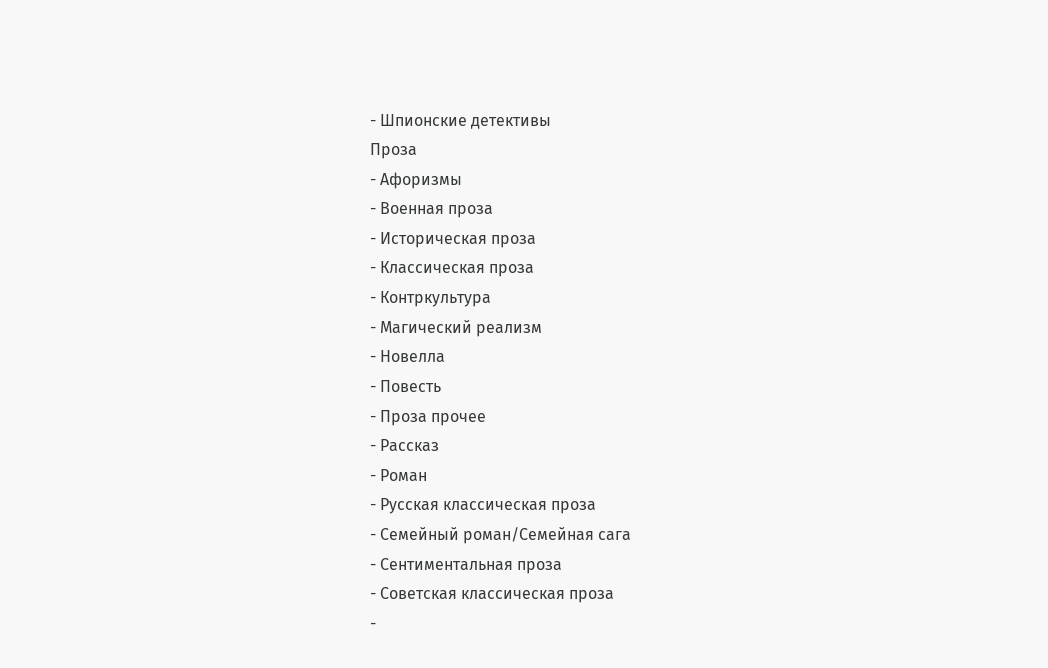- Шпионские детективы
Проза
- Афоризмы
- Военная проза
- Историческая проза
- Классическая проза
- Контркультура
- Магический реализм
- Новелла
- Повесть
- Проза прочее
- Рассказ
- Роман
- Русская классическая проза
- Семейный роман/Семейная сага
- Сентиментальная проза
- Советская классическая проза
-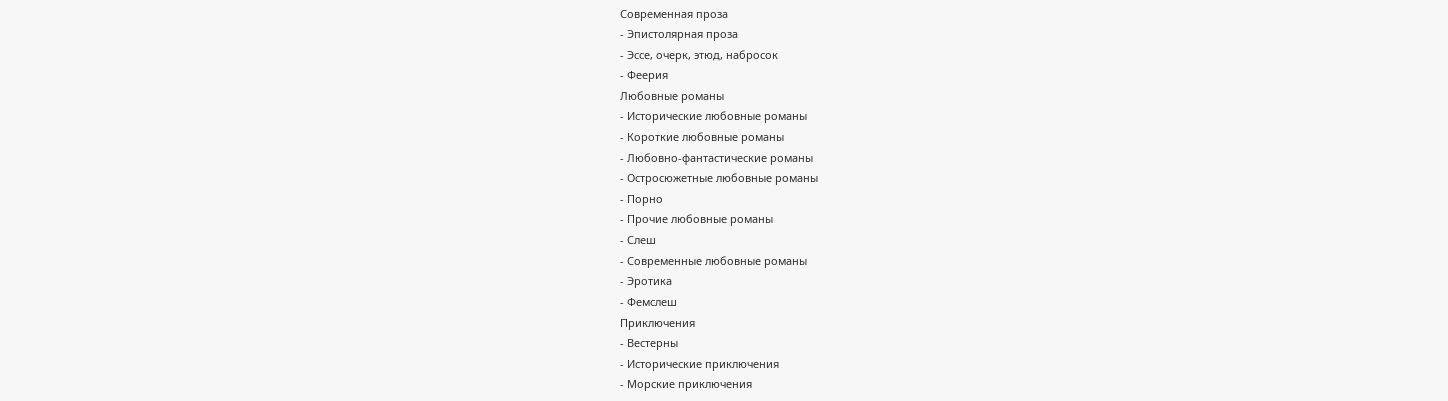Современная проза
- Эпистолярная проза
- Эссе, очерк, этюд, набросок
- Феерия
Любовные романы
- Исторические любовные романы
- Короткие любовные романы
- Любовно-фантастические романы
- Остросюжетные любовные романы
- Порно
- Прочие любовные романы
- Слеш
- Современные любовные романы
- Эротика
- Фемслеш
Приключения
- Вестерны
- Исторические приключения
- Морские приключения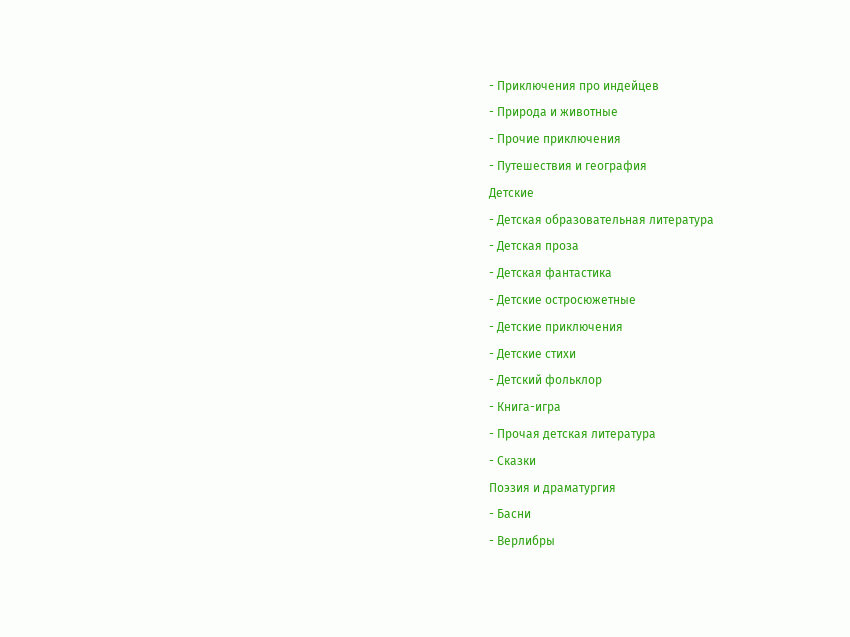- Приключения про индейцев
- Природа и животные
- Прочие приключения
- Путешествия и география
Детские
- Детская образовательная литература
- Детская проза
- Детская фантастика
- Детские остросюжетные
- Детские приключения
- Детские стихи
- Детский фольклор
- Книга-игра
- Прочая детская литература
- Сказки
Поэзия и драматургия
- Басни
- Верлибры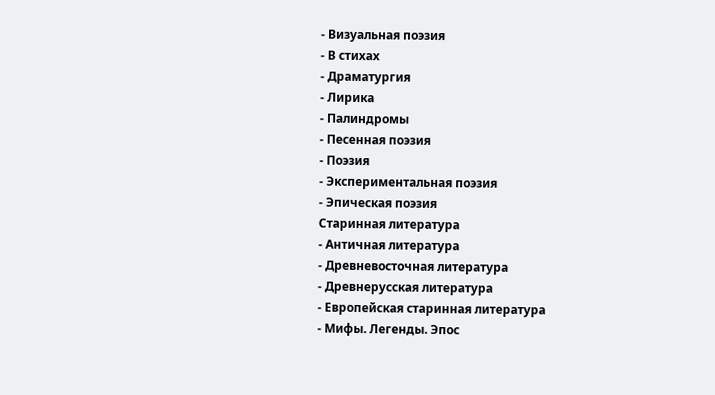- Визуальная поэзия
- В стихах
- Драматургия
- Лирика
- Палиндромы
- Песенная поэзия
- Поэзия
- Экспериментальная поэзия
- Эпическая поэзия
Старинная литература
- Античная литература
- Древневосточная литература
- Древнерусская литература
- Европейская старинная литература
- Мифы. Легенды. Эпос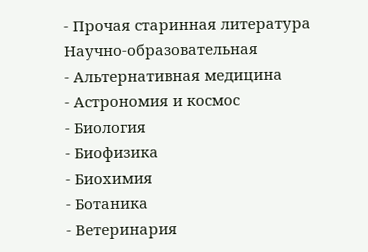- Прочая старинная литература
Научно-образовательная
- Альтернативная медицина
- Астрономия и космос
- Биология
- Биофизика
- Биохимия
- Ботаника
- Ветеринария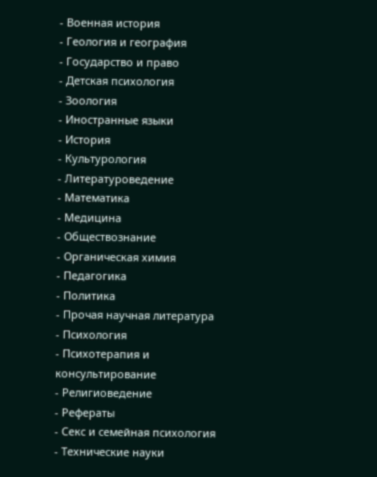- Военная история
- Геология и география
- Государство и право
- Детская психология
- Зоология
- Иностранные языки
- История
- Культурология
- Литературоведение
- Математика
- Медицина
- Обществознание
- Органическая химия
- Педагогика
- Политика
- Прочая научная литература
- Психология
- Психотерапия и консультирование
- Религиоведение
- Рефераты
- Секс и семейная психология
- Технические науки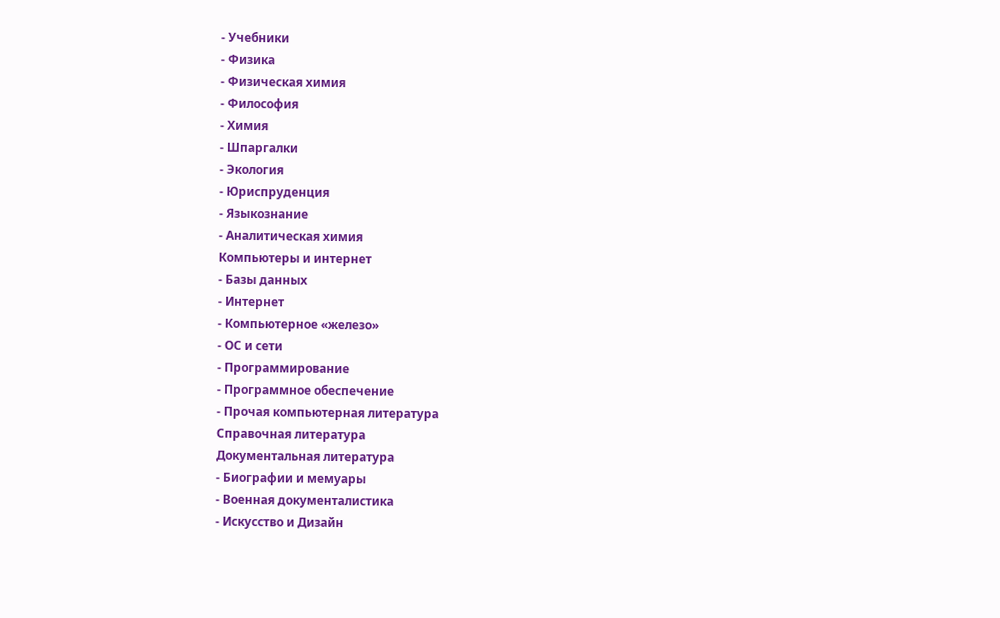- Учебники
- Физика
- Физическая химия
- Философия
- Химия
- Шпаргалки
- Экология
- Юриспруденция
- Языкознание
- Аналитическая химия
Компьютеры и интернет
- Базы данных
- Интернет
- Компьютерное «железо»
- ОС и сети
- Программирование
- Программное обеспечение
- Прочая компьютерная литература
Справочная литература
Документальная литература
- Биографии и мемуары
- Военная документалистика
- Искусство и Дизайн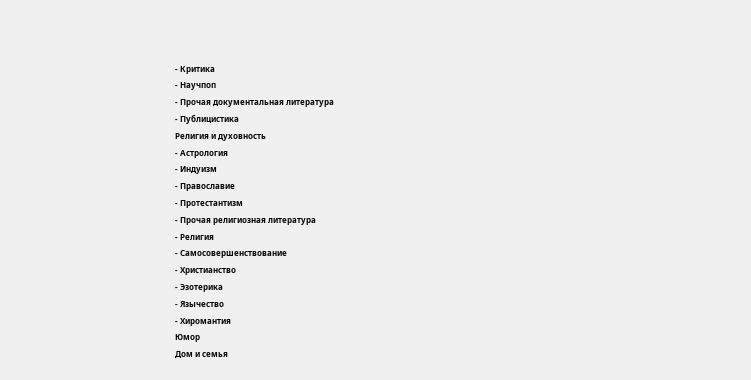- Критика
- Научпоп
- Прочая документальная литература
- Публицистика
Религия и духовность
- Астрология
- Индуизм
- Православие
- Протестантизм
- Прочая религиозная литература
- Религия
- Самосовершенствование
- Христианство
- Эзотерика
- Язычество
- Хиромантия
Юмор
Дом и семья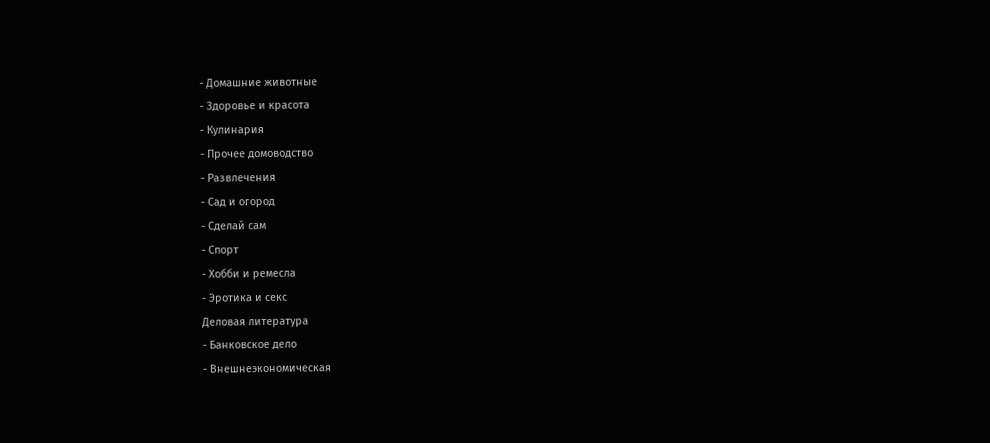- Домашние животные
- Здоровье и красота
- Кулинария
- Прочее домоводство
- Развлечения
- Сад и огород
- Сделай сам
- Спорт
- Хобби и ремесла
- Эротика и секс
Деловая литература
- Банковское дело
- Внешнеэкономическая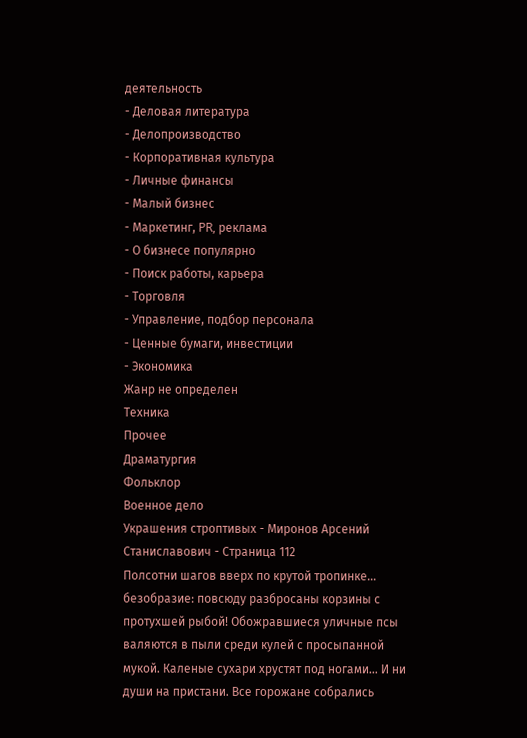деятельность
- Деловая литература
- Делопроизводство
- Корпоративная культура
- Личные финансы
- Малый бизнес
- Маркетинг, PR, реклама
- О бизнесе популярно
- Поиск работы, карьера
- Торговля
- Управление, подбор персонала
- Ценные бумаги, инвестиции
- Экономика
Жанр не определен
Техника
Прочее
Драматургия
Фольклор
Военное дело
Украшения строптивых - Миронов Арсений Станиславович - Страница 112
Полсотни шагов вверх по крутой тропинке… безобразие: повсюду разбросаны корзины с протухшей рыбой! Обожравшиеся уличные псы валяются в пыли среди кулей с просыпанной мукой. Каленые сухари хрустят под ногами… И ни души на пристани. Все горожане собрались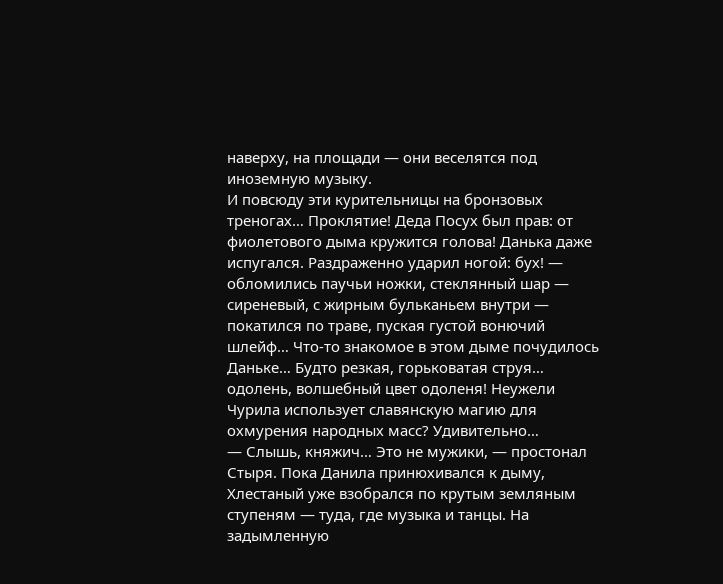наверху, на площади — они веселятся под иноземную музыку.
И повсюду эти курительницы на бронзовых треногах… Проклятие! Деда Посух был прав: от фиолетового дыма кружится голова! Данька даже испугался. Раздраженно ударил ногой: бух! — обломились паучьи ножки, стеклянный шар — сиреневый, с жирным бульканьем внутри — покатился по траве, пуская густой вонючий шлейф… Что-то знакомое в этом дыме почудилось Даньке… Будто резкая, горьковатая струя… одолень, волшебный цвет одоленя! Неужели Чурила использует славянскую магию для охмурения народных масс? Удивительно…
— Слышь, княжич… Это не мужики, — простонал Стыря. Пока Данила принюхивался к дыму, Хлестаный уже взобрался по крутым земляным ступеням — туда, где музыка и танцы. На задымленную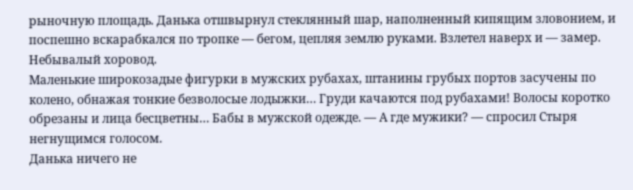рыночную площадь. Данька отшвырнул стеклянный шар, наполненный кипящим зловонием, и поспешно вскарабкался по тропке — бегом, цепляя землю руками. Взлетел наверх и — замер.
Небывалый хоровод.
Маленькие широкозадые фигурки в мужских рубахах, штанины грубых портов засучены по колено, обнажая тонкие безволосые лодыжки… Груди качаются под рубахами! Волосы коротко обрезаны и лица бесцветны… Бабы в мужской одежде. — А где мужики? — спросил Стыря негнущимся голосом.
Данька ничего не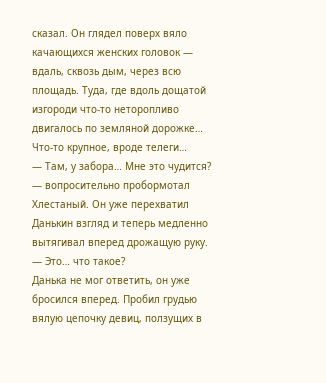сказал. Он глядел поверх вяло качающихся женских головок — вдаль, сквозь дым, через всю площадь. Туда, где вдоль дощатой изгороди что-то неторопливо двигалось по земляной дорожке… Что-то крупное, вроде телеги…
— Там, у забора… Мне это чудится? — вопросительно пробормотал Хлестаный. Он уже перехватил Данькин взгляд и теперь медленно вытягивал вперед дрожащую руку. — Это… что такое?
Данька не мог ответить, он уже бросился вперед. Пробил грудью вялую цепочку девиц, ползущих в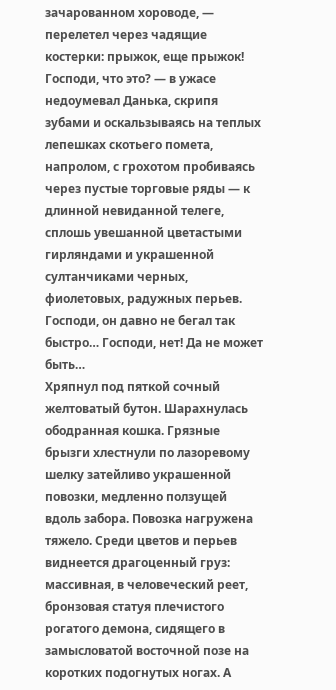зачарованном хороводе, — перелетел через чадящие костерки: прыжок, еще прыжок! Господи, что это? — в ужасе недоумевал Данька, скрипя зубами и оскальзываясь на теплых лепешках скотьего помета, напролом, с грохотом пробиваясь через пустые торговые ряды — к длинной невиданной телеге, сплошь увешанной цветастыми гирляндами и украшенной султанчиками черных, фиолетовых, радужных перьев. Господи, он давно не бегал так быстро… Господи, нет! Да не может быть…
Хряпнул под пяткой сочный желтоватый бутон. Шарахнулась ободранная кошка. Грязные брызги хлестнули по лазоревому шелку затейливо украшенной повозки, медленно ползущей вдоль забора. Повозка нагружена тяжело. Среди цветов и перьев виднеется драгоценный груз: массивная, в человеческий реет, бронзовая статуя плечистого рогатого демона, сидящего в замысловатой восточной позе на коротких подогнутых ногах. А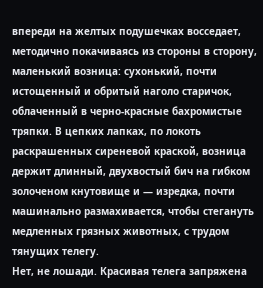впереди на желтых подушечках восседает, методично покачиваясь из стороны в сторону, маленький возница: сухонький, почти истощенный и обритый наголо старичок, облаченный в черно-красные бахромистые тряпки. В цепких лапках, по локоть раскрашенных сиреневой краской, возница держит длинный, двухвостый бич на гибком золоченом кнутовище и — изредка, почти машинально размахивается, чтобы стегануть медленных грязных животных, с трудом тянущих телегу.
Нет, не лошади. Красивая телега запряжена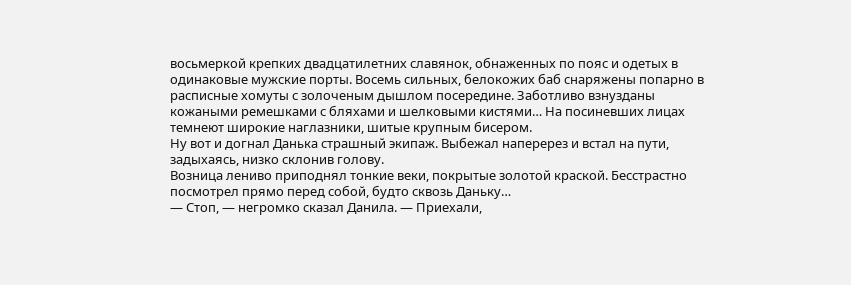восьмеркой крепких двадцатилетних славянок, обнаженных по пояс и одетых в одинаковые мужские порты. Восемь сильных, белокожих баб снаряжены попарно в расписные хомуты с золоченым дышлом посередине. Заботливо взнузданы кожаными ремешками с бляхами и шелковыми кистями… На посиневших лицах темнеют широкие наглазники, шитые крупным бисером.
Ну вот и догнал Данька страшный экипаж. Выбежал наперерез и встал на пути, задыхаясь, низко склонив голову.
Возница лениво приподнял тонкие веки, покрытые золотой краской. Бесстрастно посмотрел прямо перед собой, будто сквозь Даньку…
— Стоп, — негромко сказал Данила. — Приехали,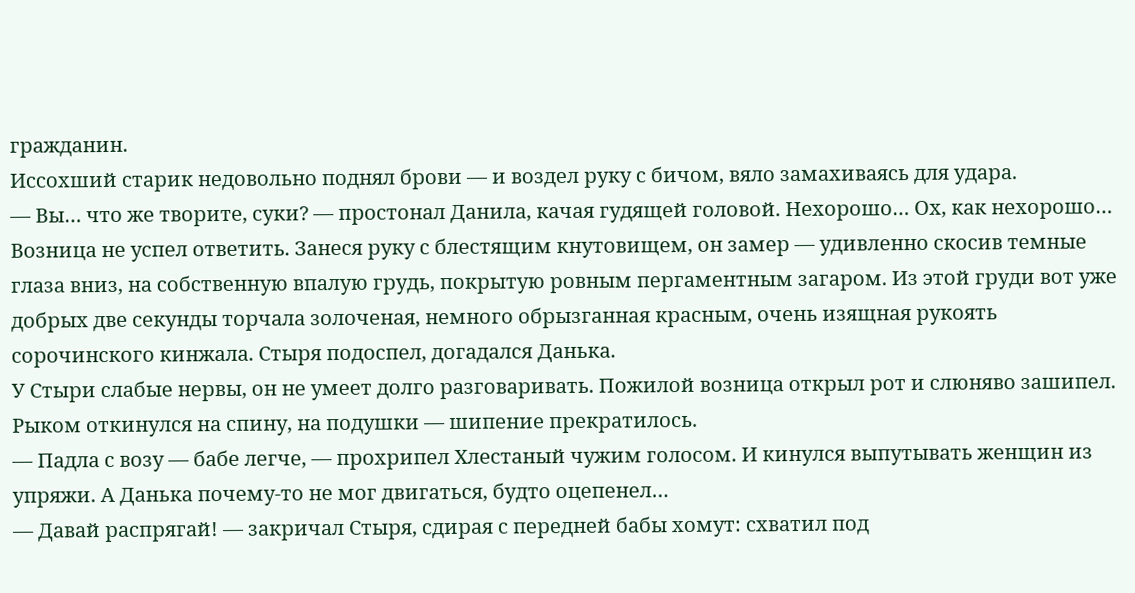гражданин.
Иссохший старик недовольно поднял брови — и воздел руку с бичом, вяло замахиваясь для удара.
— Вы… что же творите, суки? — простонал Данила, качая гудящей головой. Нехорошо… Ох, как нехорошо…
Возница не успел ответить. Занеся руку с блестящим кнутовищем, он замер — удивленно скосив темные глаза вниз, на собственную впалую грудь, покрытую ровным пергаментным загаром. Из этой груди вот уже добрых две секунды торчала золоченая, немного обрызганная красным, очень изящная рукоять сорочинского кинжала. Стыря подоспел, догадался Данька.
У Стыри слабые нервы, он не умеет долго разговаривать. Пожилой возница открыл рот и слюняво зашипел. Рыком откинулся на спину, на подушки — шипение прекратилось.
— Падла с возу — бабе легче, — прохрипел Хлестаный чужим голосом. И кинулся выпутывать женщин из упряжи. А Данька почему-то не мог двигаться, будто оцепенел…
— Давай распрягай! — закричал Стыря, сдирая с передней бабы хомут: схватил под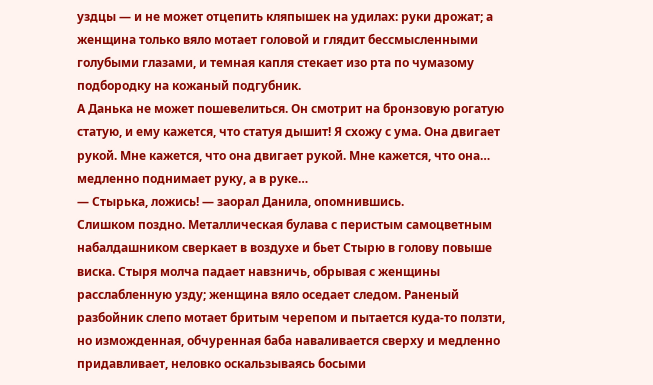уздцы — и не может отцепить кляпышек на удилах: руки дрожат; а женщина только вяло мотает головой и глядит бессмысленными голубыми глазами, и темная капля стекает изо рта по чумазому подбородку на кожаный подгубник.
А Данька не может пошевелиться. Он смотрит на бронзовую рогатую статую, и ему кажется, что статуя дышит! Я схожу с ума. Она двигает рукой. Мне кажется, что она двигает рукой. Мне кажется, что она… медленно поднимает руку, а в руке…
— Стырька, ложись! — заорал Данила, опомнившись.
Слишком поздно. Металлическая булава с перистым самоцветным набалдашником сверкает в воздухе и бьет Стырю в голову повыше виска. Стыря молча падает навзничь, обрывая с женщины расслабленную узду; женщина вяло оседает следом. Раненый разбойник слепо мотает бритым черепом и пытается куда-то ползти, но изможденная, обчуренная баба наваливается сверху и медленно придавливает, неловко оскальзываясь босыми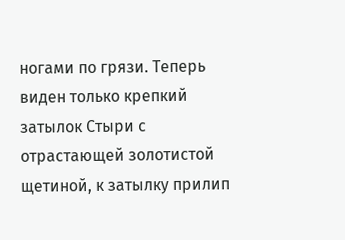ногами по грязи. Теперь виден только крепкий затылок Стыри с отрастающей золотистой щетиной, к затылку прилип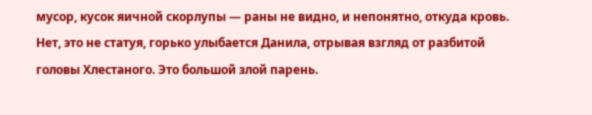мусор, кусок яичной скорлупы — раны не видно, и непонятно, откуда кровь. Нет, это не статуя, горько улыбается Данила, отрывая взгляд от разбитой головы Хлестаного. Это большой злой парень.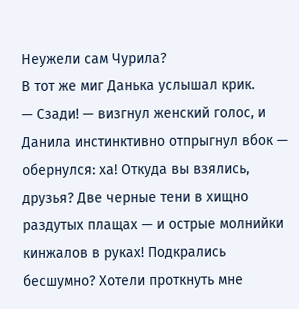Неужели сам Чурила?
В тот же миг Данька услышал крик.
— Сзади! — визгнул женский голос, и Данила инстинктивно отпрыгнул вбок — обернулся: ха! Откуда вы взялись, друзья? Две черные тени в хищно раздутых плащах — и острые молнийки кинжалов в руках! Подкрались бесшумно? Хотели проткнуть мне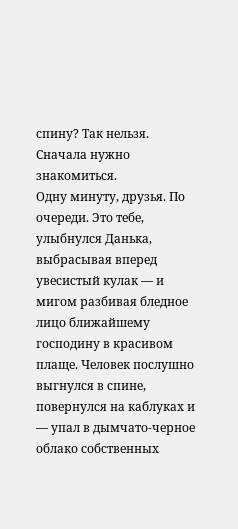спину? Так нельзя. Сначала нужно знакомиться.
Одну минуту, друзья. По очереди. Это тебе, улыбнулся Данька, выбрасывая вперед увесистый кулак — и мигом разбивая бледное лицо ближайшему господину в красивом плаще. Человек послушно выгнулся в спине, повернулся на каблуках и — упал в дымчато-черное облако собственных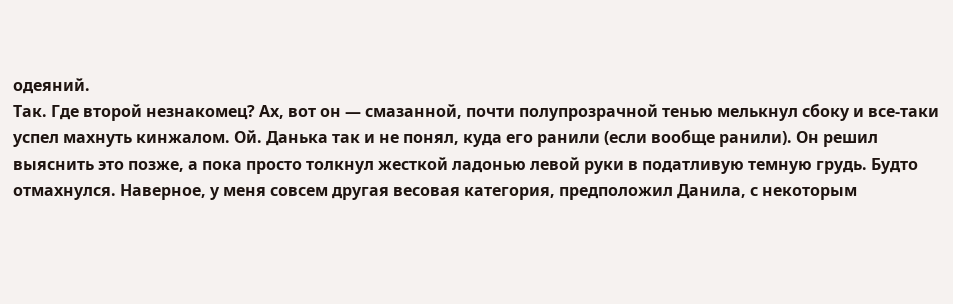одеяний.
Так. Где второй незнакомец? Ах, вот он — смазанной, почти полупрозрачной тенью мелькнул сбоку и все-таки успел махнуть кинжалом. Ой. Данька так и не понял, куда его ранили (если вообще ранили). Он решил выяснить это позже, а пока просто толкнул жесткой ладонью левой руки в податливую темную грудь. Будто отмахнулся. Наверное, у меня совсем другая весовая категория, предположил Данила, с некоторым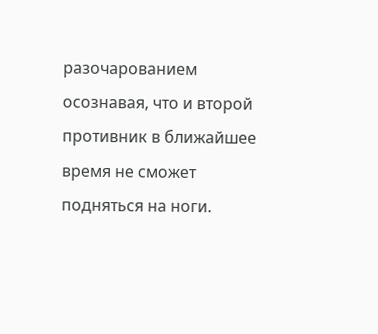разочарованием осознавая, что и второй противник в ближайшее время не сможет подняться на ноги.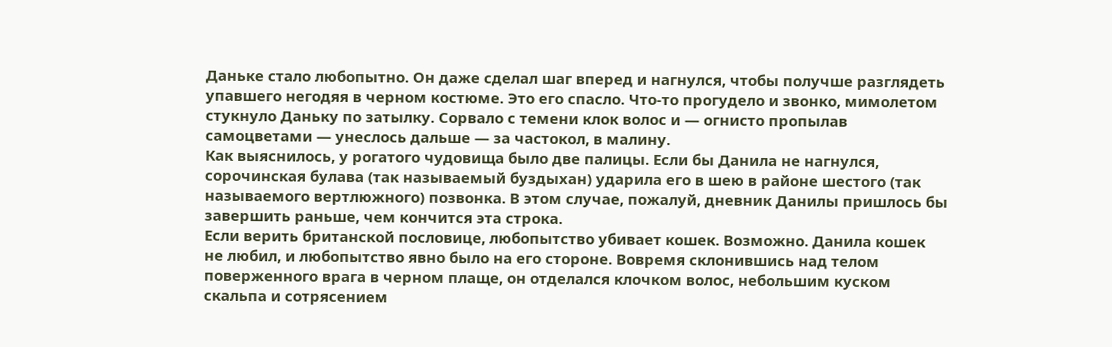Даньке стало любопытно. Он даже сделал шаг вперед и нагнулся, чтобы получше разглядеть упавшего негодяя в черном костюме. Это его спасло. Что-то прогудело и звонко, мимолетом стукнуло Даньку по затылку. Сорвало с темени клок волос и — огнисто пропылав самоцветами — унеслось дальше — за частокол, в малину.
Как выяснилось, у рогатого чудовища было две палицы. Если бы Данила не нагнулся, сорочинская булава (так называемый буздыхан) ударила его в шею в районе шестого (так называемого вертлюжного) позвонка. В этом случае, пожалуй, дневник Данилы пришлось бы завершить раньше, чем кончится эта строка.
Если верить британской пословице, любопытство убивает кошек. Возможно. Данила кошек не любил, и любопытство явно было на его стороне. Вовремя склонившись над телом поверженного врага в черном плаще, он отделался клочком волос, небольшим куском скальпа и сотрясением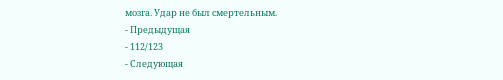мозга. Удар не был смертельным.
- Предыдущая
- 112/123
- Следующая